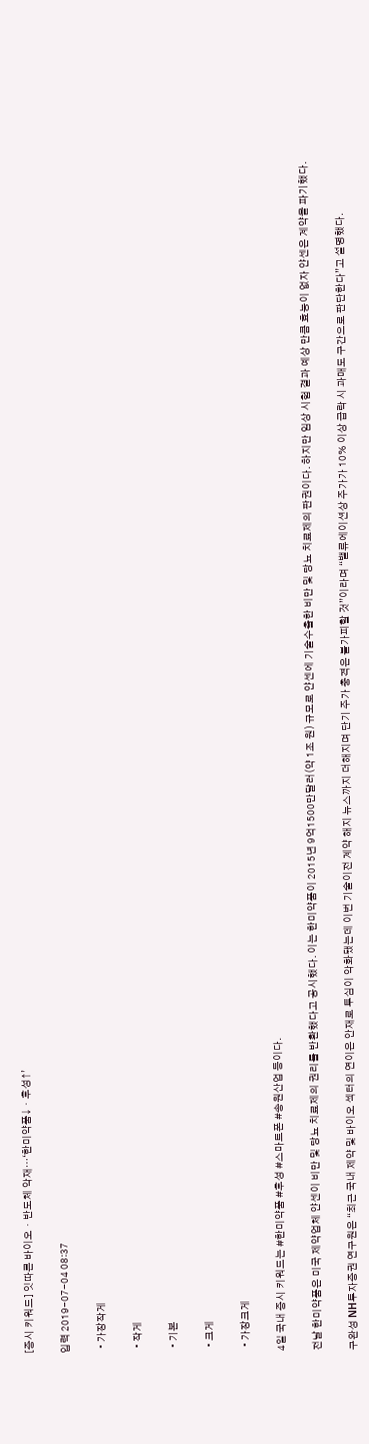[증시 키워드] 잇따른 바이오ㆍ반도체 악재…‘한미약품↓ㆍ후성↑’

입력 2019-07-04 08:37

  • 가장작게

  • 작게

  • 기본

  • 크게

  • 가장크게

4일 국내 증시 키워드는 #한미약품 #후성 #스마트폰 #송원산업 등이다.

전날 한미약품은 미국 제약업체 얀센이 비만 및 당뇨 치료제의 권리를 반환했다고 공시했다. 이는 한미약품이 2015년 9억1500만달러(약 1조 원) 규모로 얀센에 기술수출한 비만 및 당뇨 치료제의 판권이다. 하지만 임상 시험 결과 예상 만큼 효능이 없자 얀센은 계약을 파기했다.

구완성 NH투자증권 연구원은 “최근 국내 제약 및 바이오 섹터의 연이은 안재로 투심이 악화됐는데 이번 기술이전 계약 해지 뉴스까지 더해지며 단기 주가 충격은 불가피할 것”이라며 “밸류에이션상 주가가 10% 이상 급락 시 과매도 구간으로 판단한다”고 설명했다.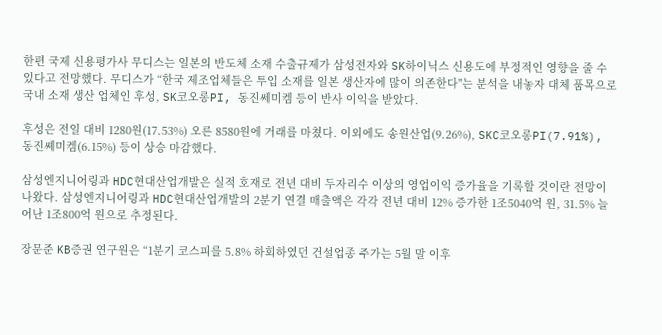한편 국제 신용평가사 무디스는 일본의 반도체 소재 수출규제가 삼성전자와 SK하이닉스 신용도에 부정적인 영향을 줄 수 있다고 전망했다. 무디스가 “한국 제조업체들은 투입 소재를 일본 생산자에 많이 의존한다"는 분석을 내놓자 대체 품목으로 국내 소재 생산 업체인 후성, SK코오롱PI, 동진쎄미켐 등이 반사 이익을 받았다.

후성은 전일 대비 1280원(17.53%) 오른 8580원에 거래를 마쳤다. 이외에도 송원산업(9.26%), SKC코오롱PI(7.91%), 동진쎼미켐(6.15%) 등이 상승 마감했다.

삼성엔지니어링과 HDC현대산업개발은 실적 호재로 전년 대비 두자리수 이상의 영업이익 증가율을 기록할 것이란 전망이 나왔다. 삼성엔지니어링과 HDC현대산업개발의 2분기 연결 매출액은 각각 전년 대비 12% 증가한 1조5040억 원, 31.5% 늘어난 1조800억 원으로 추정된다.

장문준 KB증권 연구원은 “1분기 코스피를 5.8% 하회하였던 건설업종 주가는 5월 말 이후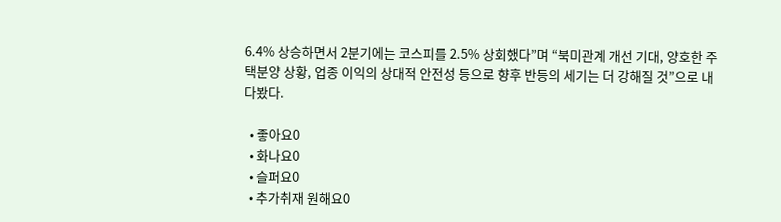6.4% 상승하면서 2분기에는 코스피를 2.5% 상회했다”며 “북미관계 개선 기대, 양호한 주택분양 상황, 업종 이익의 상대적 안전성 등으로 향후 반등의 세기는 더 강해질 것”으로 내다봤다.

  • 좋아요0
  • 화나요0
  • 슬퍼요0
  • 추가취재 원해요0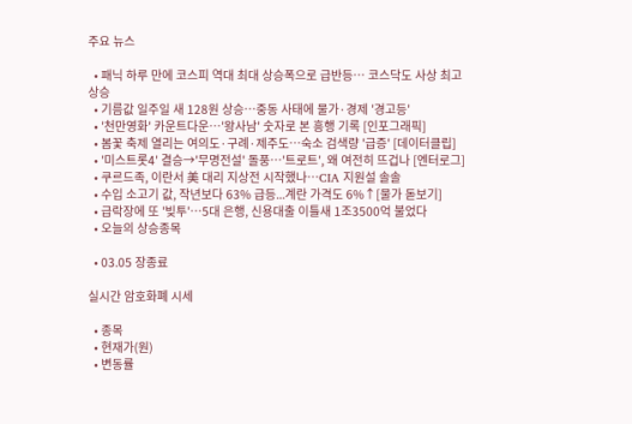주요 뉴스

  • 패닉 하루 만에 코스피 역대 최대 상승폭으로 급반등⋯ 코스닥도 사상 최고 상승
  • 기름값 일주일 새 128원 상승…중동 사태에 물가·경제 '경고등'
  • '천만영화' 카운트다운…'왕사남' 숫자로 본 흥행 기록 [인포그래픽]
  • 봄꽃 축제 열리는 여의도·구례·제주도…숙소 검색량 '급증' [데이터클립]
  • '미스트롯4' 결승→'무명전설' 돌풍⋯'트로트', 왜 여전히 뜨겁나 [엔터로그]
  • 쿠르드족, 이란서 美 대리 지상전 시작했나…CIA 지원설 솔솔
  • 수입 소고기 값, 작년보다 63% 급등...계란 가격도 6%↑[물가 돋보기]
  • 급락장에 또 '빚투'…5대 은행, 신용대출 이틀새 1조3500억 불었다
  • 오늘의 상승종목

  • 03.05 장종료

실시간 암호화폐 시세

  • 종목
  • 현재가(원)
  • 변동률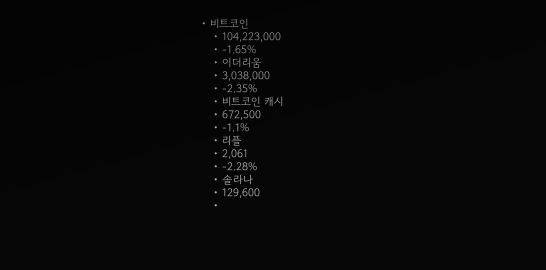• 비트코인
    • 104,223,000
    • -1.65%
    • 이더리움
    • 3,038,000
    • -2.35%
    • 비트코인 캐시
    • 672,500
    • -1.1%
    • 리플
    • 2,061
    • -2.28%
    • 솔라나
    • 129,600
    •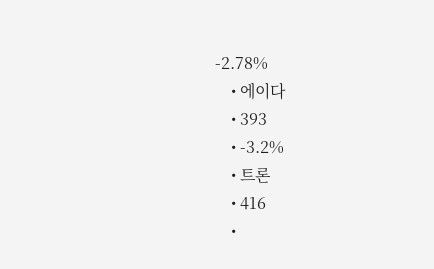-2.78%
    • 에이다
    • 393
    • -3.2%
    • 트론
    • 416
    •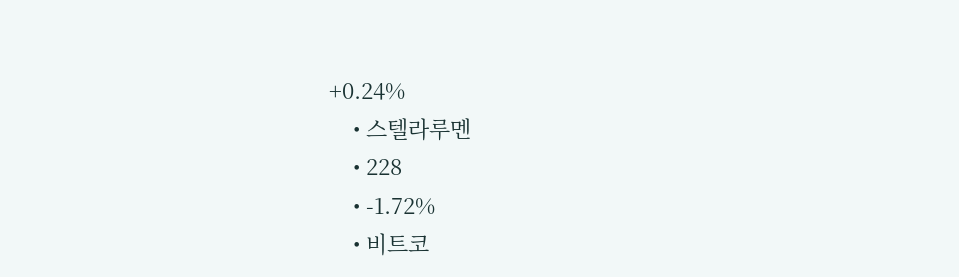+0.24%
    • 스텔라루멘
    • 228
    • -1.72%
    • 비트코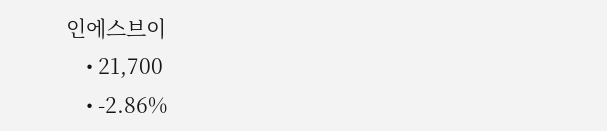인에스브이
    • 21,700
    • -2.86%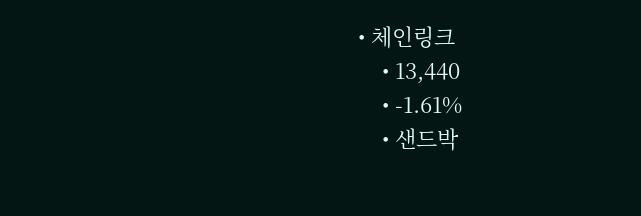• 체인링크
    • 13,440
    • -1.61%
    • 샌드박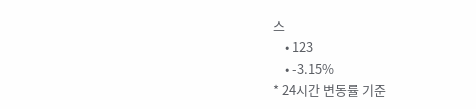스
    • 123
    • -3.15%
* 24시간 변동률 기준